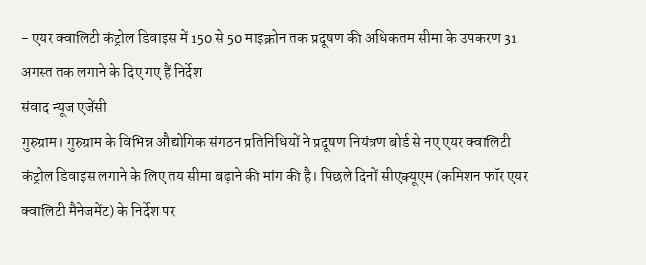- एयर क्वालिटी कंट्रोल डिवाइस में 150 से 50 माइक्रोन तक प्रदूषण की अधिकतम सीमा के उपकरण 31 अगस्त तक लगाने के दिए गए हैं निर्देश
संवाद न्यूज एजेंसी
गुरुग्राम। गुरुग्राम के विभिन्न औद्योगिक संगठन प्रतिनिधियों ने प्रदूषण नियंत्रण बोर्ड से नए एयर क्वालिटी कंट्रोल डिवाइस लगाने के लिए तय सीमा बढ़ाने की मांग की है। पिछले दिनों सीएक्यूएम (कमिशन फॉर एयर क्वालिटी मैनेजमेंट) के निर्देश पर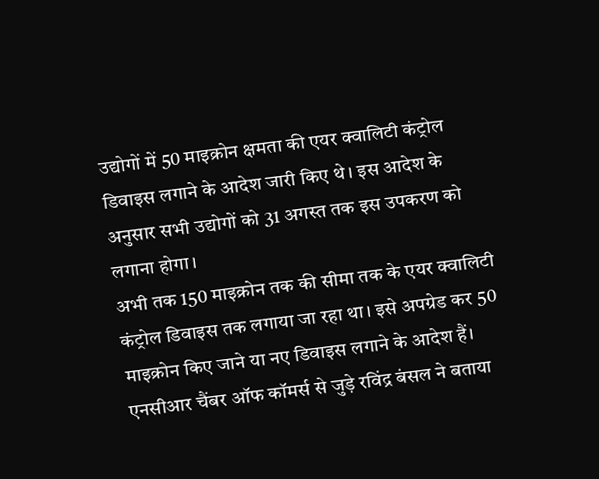उद्योगों में 50 माइक्रोन क्षमता की एयर क्वालिटी कंट्रोल डिवाइस लगाने के आदेश जारी किए थे। इस आदेश के अनुसार सभी उद्योगों को 31 अगस्त तक इस उपकरण को लगाना होगा।
अभी तक 150 माइक्रोन तक की सीमा तक के एयर क्वालिटी कंट्रोल डिवाइस तक लगाया जा रहा था। इसे अपग्रेड कर 50 माइक्रोन किए जाने या नए डिवाइस लगाने के आदेश हैं।
एनसीआर चैंबर ऑफ कॉमर्स से जुड़े रविंद्र बंसल ने बताया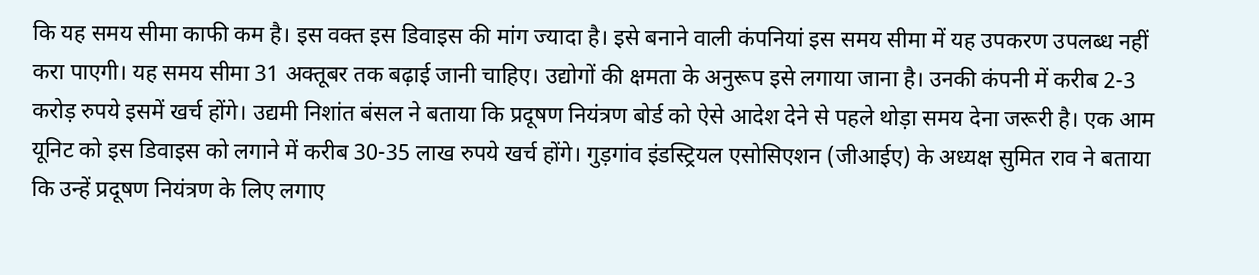कि यह समय सीमा काफी कम है। इस वक्त इस डिवाइस की मांग ज्यादा है। इसे बनाने वाली कंपनियां इस समय सीमा में यह उपकरण उपलब्ध नहीं करा पाएगी। यह समय सीमा 31 अक्तूबर तक बढ़ाई जानी चाहिए। उद्योगों की क्षमता के अनुरूप इसे लगाया जाना है। उनकी कंपनी में करीब 2-3 करोड़ रुपये इसमें खर्च होंगे। उद्यमी निशांत बंसल ने बताया कि प्रदूषण नियंत्रण बोर्ड को ऐसे आदेश देने से पहले थोड़ा समय देना जरूरी है। एक आम यूनिट को इस डिवाइस को लगाने में करीब 30-35 लाख रुपये खर्च होंगे। गुड़गांव इंडस्ट्रियल एसोसिएशन (जीआईए) के अध्यक्ष सुमित राव ने बताया कि उन्हें प्रदूषण नियंत्रण के लिए लगाए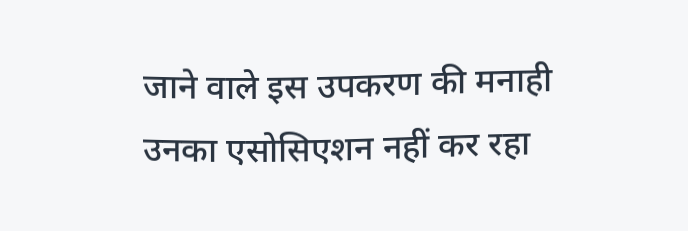जाने वाले इस उपकरण की मनाही उनका एसोसिएशन नहीं कर रहा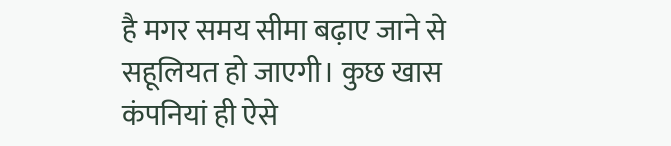है मगर समय सीमा बढ़ाए जाने से सहूलियत हो जाएगी। कुछ खास कंपनियां ही ऐसे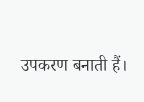उपकरण बनाती हैं।